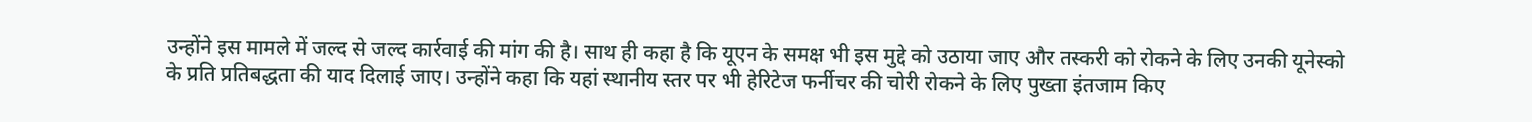उन्होंने इस मामले में जल्द से जल्द कार्रवाई की मांग की है। साथ ही कहा है कि यूएन के समक्ष भी इस मुद्दे को उठाया जाए और तस्करी को रोकने के लिए उनकी यूनेस्को के प्रति प्रतिबद्धता की याद दिलाई जाए। उन्होंने कहा कि यहां स्थानीय स्तर पर भी हेरिटेज फर्नीचर की चोरी रोकने के लिए पुख्ता इंतजाम किए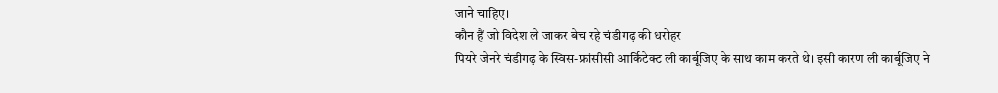जाने चाहिए।
कौन हैं जो विदेश ले जाकर बेच रहे चंडीगढ़ की धरोहर
पियरे जेनरे चंडीगढ़ के स्विस-फ्रांसीसी आर्किटेक्ट ली कार्बूजिए के साथ काम करते थे। इसी कारण ली कार्बूजिए ने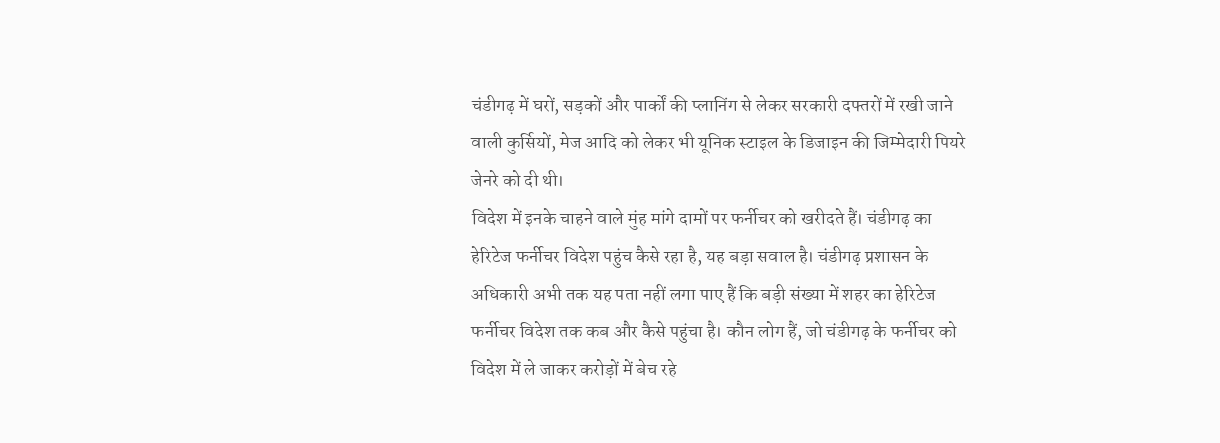चंडीगढ़ में घरों, सड़कों और पार्कों की प्लानिंग से लेकर सरकारी दफ्तरों में रखी जाने वाली कुर्सियों, मेज आदि को लेकर भी यूनिक स्टाइल के डिजाइन की जिम्मेदारी पियरे जेनरे को दी थी।
विदेश में इनके चाहने वाले मुंह मांगे दामों पर फर्नीचर को खरीदते हैं। चंडीगढ़ का हेरिटेज फर्नीचर विदेश पहुंच कैसे रहा है, यह बड़ा सवाल है। चंडीगढ़ प्रशासन के अधिकारी अभी तक यह पता नहीं लगा पाए हैं कि बड़ी संख्या में शहर का हेरिटेज फर्नीचर विदेश तक कब और कैसे पहुंचा है। कौन लोग हैं, जो चंडीगढ़ के फर्नीचर को विदेश में ले जाकर करोड़ों में बेच रहे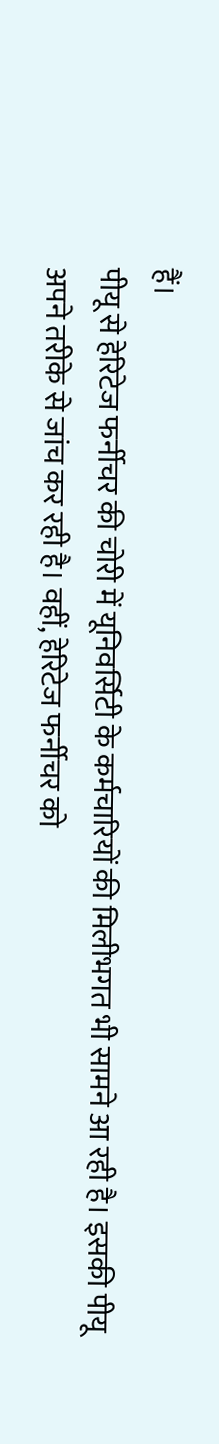हैं।
पीयू से हेरिटेज फर्नीचर की चोरी में यूनिवर्सिटी के कर्मचारियों की मिलीभगत भी सामने आ रही है। इसकी पीयू अपने तरीके से जांच कर रही है। वहीं, हेरिटेज फर्नीचर को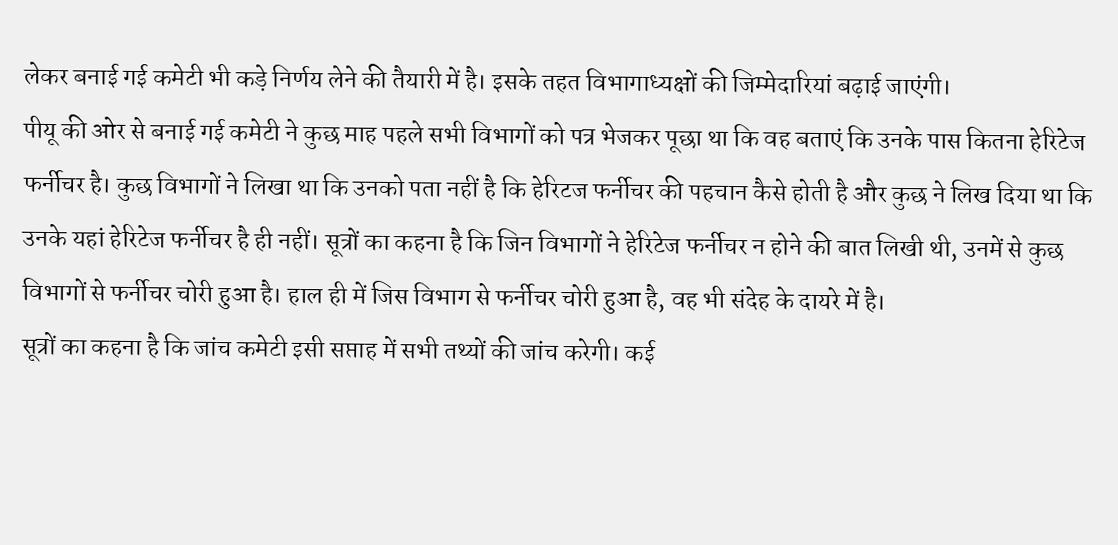लेकर बनाई गई कमेटी भी कड़े निर्णय लेने की तैयारी में है। इसके तहत विभागाध्यक्षों की जिम्मेदारियां बढ़ाई जाएंगी।
पीयू की ओर से बनाई गई कमेटी ने कुछ माह पहले सभी विभागों को पत्र भेजकर पूछा था कि वह बताएं कि उनके पास कितना हेरिटेज फर्नीचर है। कुछ विभागों ने लिखा था कि उनको पता नहीं है कि हेरिटज फर्नीचर की पहचान कैसे होती है और कुछ ने लिख दिया था कि उनके यहां हेरिटेज फर्नीचर है ही नहीं। सूत्रों का कहना है कि जिन विभागों ने हेरिटेज फर्नीचर न होने की बात लिखी थी, उनमें से कुछ विभागों से फर्नीचर चोरी हुआ है। हाल ही में जिस विभाग से फर्नीचर चोरी हुआ है, वह भी संदेह के दायरे में है।
सूत्रों का कहना है कि जांच कमेटी इसी सप्ताह में सभी तथ्यों की जांच करेगी। कई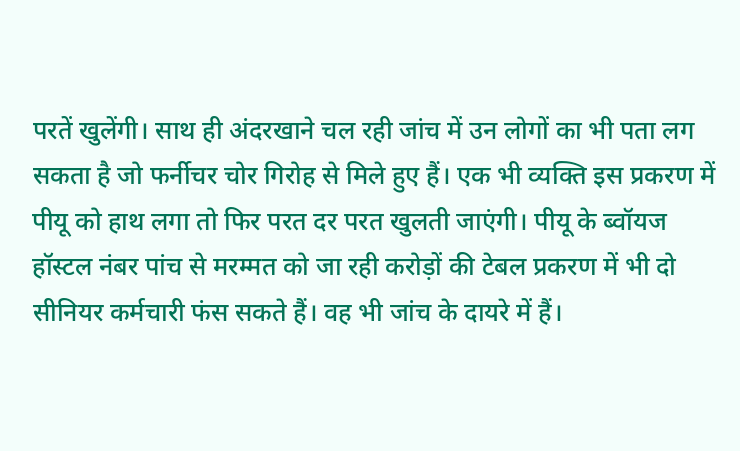परतें खुलेंगी। साथ ही अंदरखाने चल रही जांच में उन लोगों का भी पता लग सकता है जो फर्नीचर चोर गिरोह से मिले हुए हैं। एक भी व्यक्ति इस प्रकरण में पीयू को हाथ लगा तो फिर परत दर परत खुलती जाएंगी। पीयू के ब्वॉयज हॉस्टल नंबर पांच से मरम्मत को जा रही करोड़ों की टेबल प्रकरण में भी दो सीनियर कर्मचारी फंस सकते हैं। वह भी जांच के दायरे में हैं।